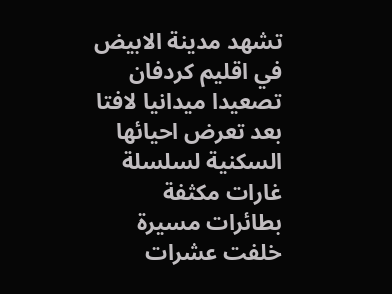تشهد مدينة الابيض في اقليم كردفان تصعيدا ميدانيا لافتا بعد تعرض احيائها السكنية لسلسلة غارات مكثفة بطائرات مسيرة خلفت عشرات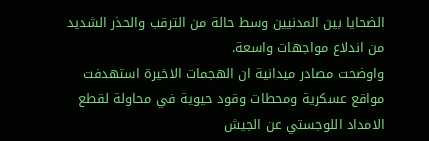الضحايا بين المدنيين وسط حالة من الترقب والحذر الشديد من اندلاع مواجهات واسعة.
واوضحت مصادر ميدانية ان الهجمات الاخيرة استهدفت مواقع عسكرية ومحطات وقود حيوية في محاولة لقطع الامداد اللوجستي عن الجيش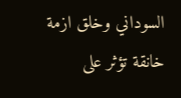السوداني وخلق ازمة خانقة تؤثر على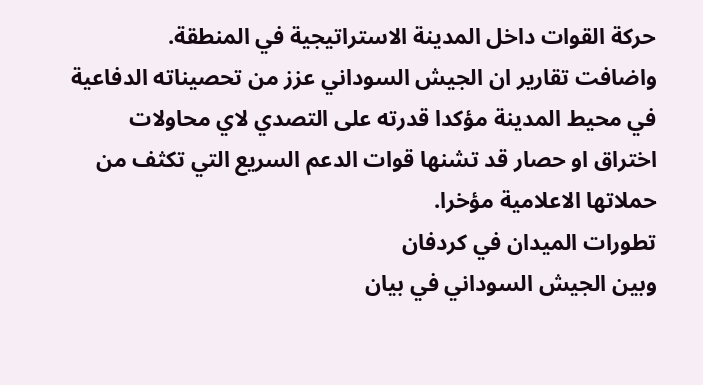حركة القوات داخل المدينة الاستراتيجية في المنطقة.
واضافت تقارير ان الجيش السوداني عزز من تحصيناته الدفاعية في محيط المدينة مؤكدا قدرته على التصدي لاي محاولات اختراق او حصار قد تشنها قوات الدعم السريع التي تكثف من حملاتها الاعلامية مؤخرا.
تطورات الميدان في كردفان
وبين الجيش السوداني في بيان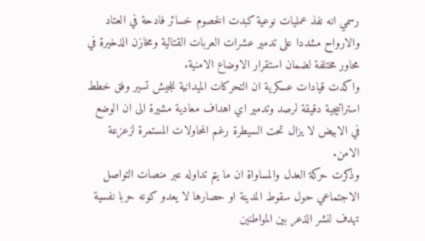رسمي انه نفذ عمليات نوعية كبدت الخصوم خسائر فادحة في العتاد والارواح مشددا على تدمير عشرات العربات القتالية ومخازن الذخيرة في محاور مختلفة لضمان استقرار الاوضاع الامنية.
واكدت قيادات عسكرية ان التحركات الميدانية للجيش تسير وفق خطط استراتيجية دقيقة لرصد وتدمير اي اهداف معادية مشيرة الى ان الوضع في الابيض لا يزال تحت السيطرة رغم المحاولات المستمرة لزعزعة الامن.
وذكرت حركة العدل والمساواة ان ما يتم تداوله عبر منصات التواصل الاجتماعي حول سقوط المدينة او حصارها لا يعدو كونه حربا نفسية تهدف لنشر الذعر بين المواطنين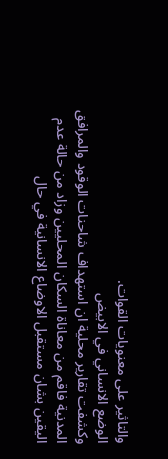والتاثير على معنويات القوات.
الوضع الانساني في الابيض
وكشفت تقارير محلية ان استهداف شاحنات الوقود والمرافق المدنية فاقم من معاناة السكان المحليين وزاد من حالة عدم اليقين بشان مستقبل الاوضاع الانسانية في حال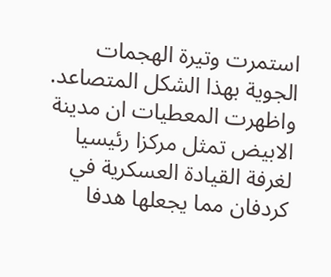استمرت وتيرة الهجمات الجوية بهذا الشكل المتصاعد.
واظهرت المعطيات ان مدينة الابيض تمثل مركزا رئيسيا لغرفة القيادة العسكرية في كردفان مما يجعلها هدفا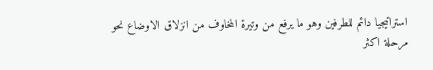استراتيجيا دائم للطرفين وهو ما يرفع من وتيرة المخاوف من انزلاق الاوضاع نحو مرحلة اكثر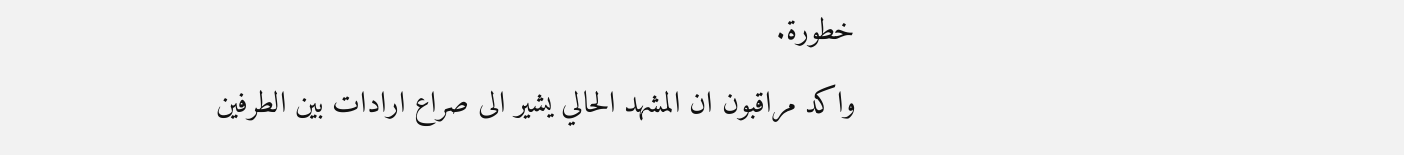خطورة.
واكد مراقبون ان المشهد الحالي يشير الى صراع ارادات بين الطرفين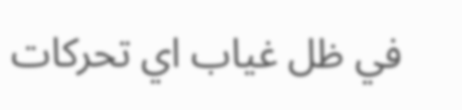في ظل غياب اي تحركات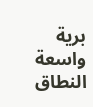برية واسعة النطاق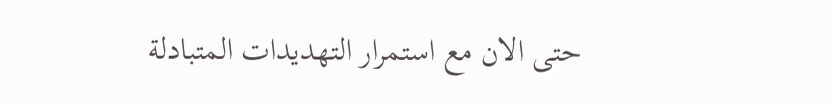حتى الان مع استمرار التهديدات المتبادلة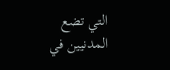التي تضع المدنيين في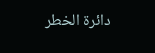دائرة الخطر